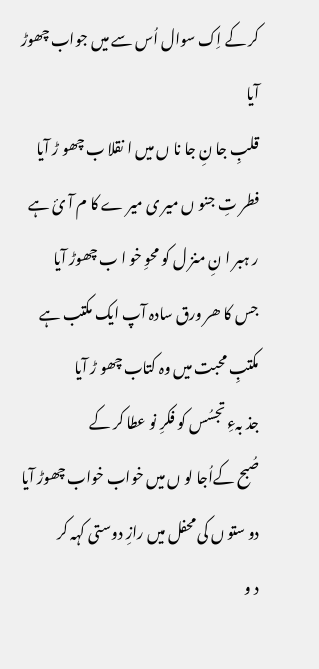کر کے اِک سوال اُس سے میں جواب چھوڑ آیا
قلبِ جا نِ جا نا ں میں ا نقلا ب چھو ڑ آیا
فطر تِ جنو ں میر ی میر ے کا م آ ئ ہے
ر ہبر ا نِ منز ل کو محوِ خو ا ب چھوڑ آیا
جس کا ھر ورق سادہ آپ ایک مکتب ہے
مکتبِ محبت میں وہ کتاب چھو ڑ آیا
جذ بہءِ تجسُس کو فکرِ نو عطا کر کے
صُبح کےاُجا لو ں میں خواب خواب چھوڑ آیا
دو ستو ں کی محفل میں رازِ دوستی کہہ کر
د و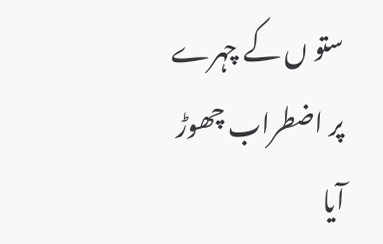ستو ں کے چہرے پر اضطراب چھوڑ آیا